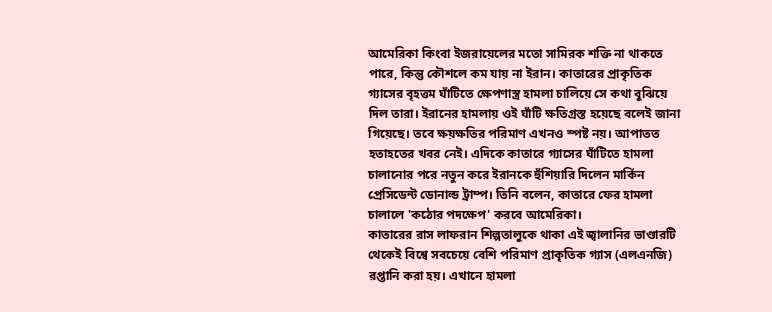আমেরিকা কিংবা ইজরায়েলের মতো সামিরক শক্তি না থাকতে পারে, কিন্তু কৌশলে কম যায় না ইরান। কাতারের প্রাকৃতিক গ্যাসের বৃহত্তম ঘাঁটিতে ক্ষেপণাস্ত্র হামলা চালিয়ে সে কথা বুঝিয়ে দিল তারা। ইরানের হামলায় ওই ঘাঁটি ক্ষতিগ্রস্ত হয়েছে বলেই জানা গিয়েছে। তবে ক্ষয়ক্ষতির পরিমাণ এখনও স্পষ্ট নয়। আপাতত হতাহতের খবর নেই। এদিকে কাতারে গ্যাসের ঘাঁটিতে হামলা চালানোর পরে নতুন করে ইরানকে হুঁশিয়ারি দিলেন মার্কিন প্রেসিডেন্ট ডোনাল্ড ট্রাম্প। তিনি বলেন, কাতারে ফের হামলা চালালে 'কঠোর পদক্ষেপ' করবে আমেরিকা।
কাতারের রাস লাফরান শিল্পতালুকে থাকা এই জ্বালানির ভাণ্ডারটি থেকেই বিশ্বে সবচেয়ে বেশি পরিমাণ প্রাকৃতিক গ্যাস (এলএনজি) রপ্তানি করা হয়। এখানে হামলা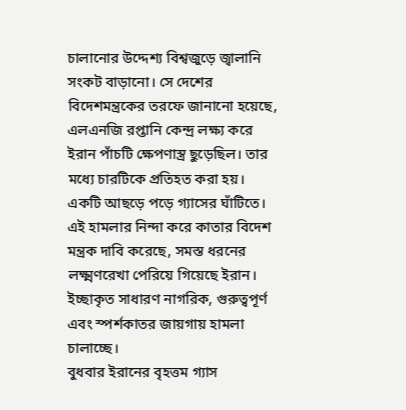চালানোর উদ্দেশ্য বিশ্বজুড়ে জ্বালানি সংকট বাড়ানো। সে দেশের বিদেশমন্ত্রকের তরফে জানানো হয়েছে, এলএনজি রপ্তানি কেন্দ্র লক্ষ্য করে ইরান পাঁচটি ক্ষেপণাস্ত্র ছুড়েছিল। তার মধ্যে চারটিকে প্রতিহত করা হয়। একটি আছড়ে পড়ে গ্যাসের ঘাঁটিতে। এই হামলার নিন্দা করে কাতার বিদেশ মন্ত্রক দাবি করেছে, সমস্ত ধরনের লক্ষ্মণরেখা পেরিয়ে গিয়েছে ইরান। ইচ্ছাকৃত সাধারণ নাগরিক, গুরুত্বপূর্ণ এবং স্পর্শকাতর জায়গায় হামলা চালাচ্ছে।
বুধবার ইরানের বৃহত্তম গ্যাস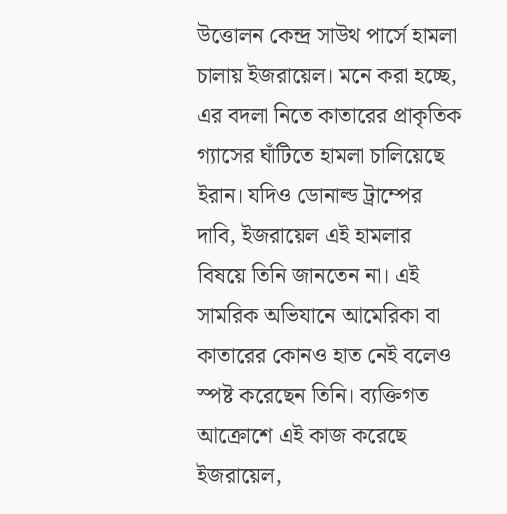উত্তোলন কেন্দ্র সাউথ পার্সে হামলা চালায় ইজরায়েল। মনে করা হচ্ছে, এর বদলা নিতে কাতারের প্রাকৃতিক গ্যাসের ঘাঁটিতে হামলা চালিয়েছে ইরান। যদিও ডোনাল্ড ট্রাম্পের দাবি, ইজরায়েল এই হামলার বিষয়ে তিনি জানতেন না। এই সামরিক অভিযানে আমেরিকা বা কাতারের কোনও হাত নেই বলেও স্পষ্ট করেছেন তিনি। ব্যক্তিগত আক্রোশে এই কাজ করেছে ইজরায়েল,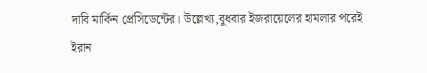দাবি মার্কিন প্রেসিডেন্টের। উল্লেখ্য,বুধবার ইজরায়েলের হামলার পরেই ইরান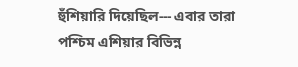হুঁশিয়ারি দিয়েছিল--- এবার তারা পশ্চিম এশিয়ার বিভিন্ন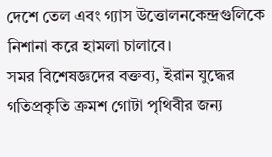দেশে তেল এবং গ্যাস উত্তোলনকেন্দ্রগুলিকে নিশানা করে হামলা চালাবে।
সমর বিশেষজ্ঞদের বক্তব্য, ইরান যুদ্ধের গতিপ্রকৃতি ক্রমশ গোটা পৃথিবীর জন্য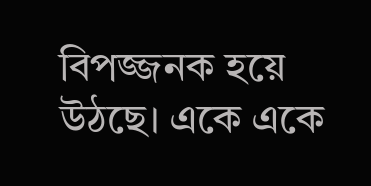বিপজ্জনক হয়ে উঠছে। একে একে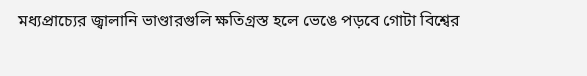মধ্যপ্রাচ্যের জ্বালানি ভাণ্ডারগুলি ক্ষতিগ্রস্ত হলে ভেঙে পড়বে গোটা বিশ্বের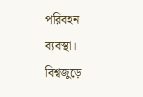পরিবহন ব্যবস্থা। বিশ্বজুড়ে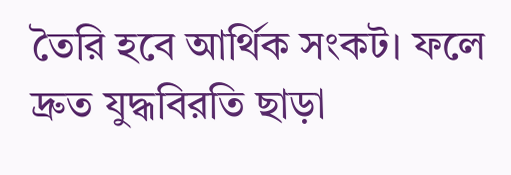তৈরি হবে আর্থিক সংকট। ফলে দ্রুত যুদ্ধবিরতি ছাড়া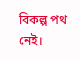বিকল্প পথ নেই।